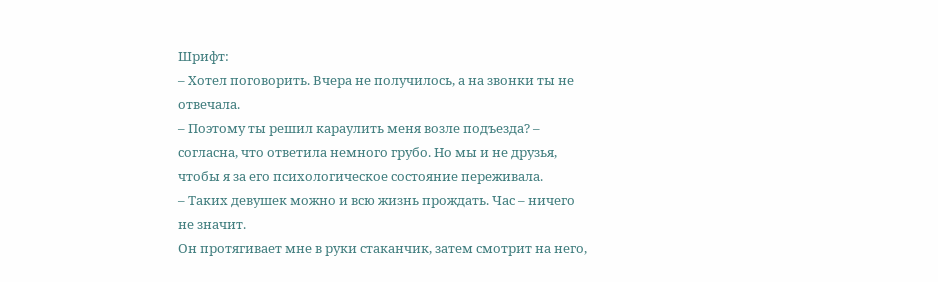Шрифт:
– Хотел поговорить. Вчера не получилось, а на звонки ты не отвечала.
– Поэтому ты решил караулить меня возле подъезда? – согласна, что ответила немного грубо. Но мы и не друзья, чтобы я за его психологическое состояние переживала.
– Таких девушек можно и всю жизнь прождать. Час – ничего не значит.
Он протягивает мне в руки стаканчик, затем смотрит на него,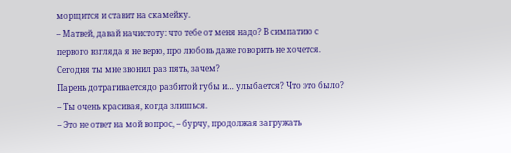морщится и ставит на скамейку.
– Матвей, давай начистоту: что тебе от меня надо? В симпатию с первого взгляда я не верю, про любовь даже говорить не хочется. Сегодня ты мне звонил раз пять, зачем?
Парень дотрагиваетсядо разбитой губы и… улыбается? Что это было?
– Ты очень красивая, когда злишься.
– Это не ответ на мой вопрос, – бурчу, продолжая загружать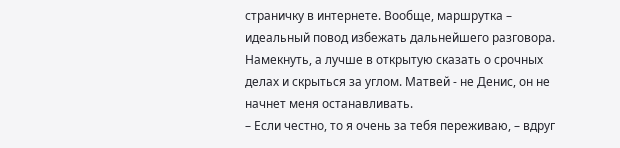страничку в интернете. Вообще, маршрутка – идеальный повод избежать дальнейшего разговора. Намекнуть, а лучше в открытую сказать о срочных делах и скрыться за углом. Матвей - не Денис, он не начнет меня останавливать.
– Если честно, то я очень за тебя переживаю, – вдруг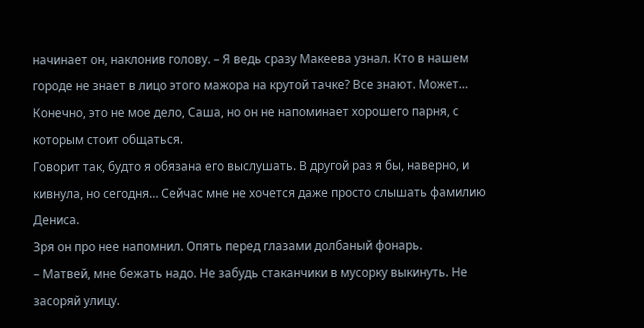начинает он, наклонив голову. – Я ведь сразу Макеева узнал. Кто в нашем городе не знает в лицо этого мажора на крутой тачке? Все знают. Может… Конечно, это не мое дело, Саша, но он не напоминает хорошего парня, с которым стоит общаться.
Говорит так, будто я обязана его выслушать. В другой раз я бы, наверно, и кивнула, но сегодня… Сейчас мне не хочется даже просто слышать фамилию Дениса.
Зря он про нее напомнил. Опять перед глазами долбаный фонарь.
– Матвей, мне бежать надо. Не забудь стаканчики в мусорку выкинуть. Не засоряй улицу.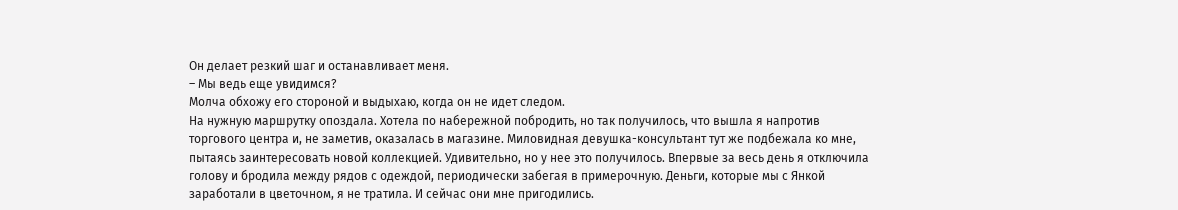Он делает резкий шаг и останавливает меня.
– Мы ведь еще увидимся?
Молча обхожу его стороной и выдыхаю, когда он не идет следом.
На нужную маршрутку опоздала. Хотела по набережной побродить, но так получилось, что вышла я напротив торгового центра и, не заметив, оказалась в магазине. Миловидная девушка-консультант тут же подбежала ко мне, пытаясь заинтересовать новой коллекцией. Удивительно, но у нее это получилось. Впервые за весь день я отключила голову и бродила между рядов с одеждой, периодически забегая в примерочную. Деньги, которые мы с Янкой заработали в цветочном, я не тратила. И сейчас они мне пригодились.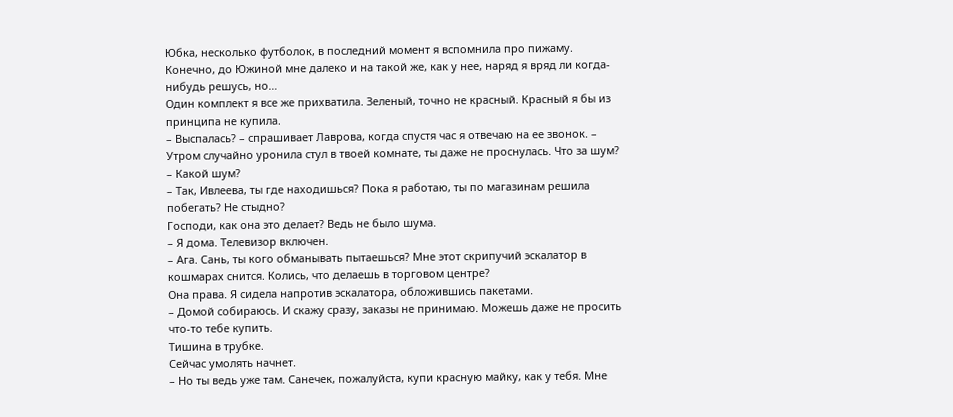Юбка, несколько футболок, в последний момент я вспомнила про пижаму. Конечно, до Южиной мне далеко и на такой же, как у нее, наряд я вряд ли когда-нибудь решусь, но…
Один комплект я все же прихватила. Зеленый, точно не красный. Красный я бы из принципа не купила.
– Выспалась? – спрашивает Лаврова, когда спустя час я отвечаю на ее звонок. – Утром случайно уронила стул в твоей комнате, ты даже не проснулась. Что за шум?
– Какой шум?
– Так, Ивлеева, ты где находишься? Пока я работаю, ты по магазинам решила побегать? Не стыдно?
Господи, как она это делает? Ведь не было шума.
– Я дома. Телевизор включен.
– Ага. Сань, ты кого обманывать пытаешься? Мне этот скрипучий эскалатор в кошмарах снится. Колись, что делаешь в торговом центре?
Она права. Я сидела напротив эскалатора, обложившись пакетами.
– Домой собираюсь. И скажу сразу, заказы не принимаю. Можешь даже не просить что-то тебе купить.
Тишина в трубке.
Сейчас умолять начнет.
– Но ты ведь уже там. Санечек, пожалуйста, купи красную майку, как у тебя. Мне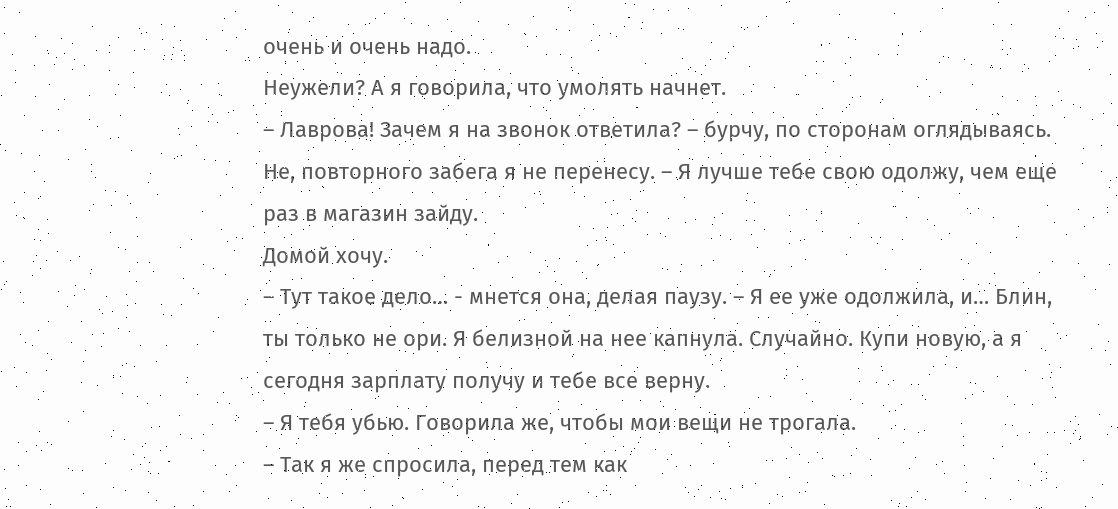очень и очень надо.
Неужели? А я говорила, что умолять начнет.
– Лаврова! Зачем я на звонок ответила? – бурчу, по сторонам оглядываясь. Не, повторного забега я не перенесу. – Я лучше тебе свою одолжу, чем еще раз в магазин зайду.
Домой хочу.
– Тут такое дело… - мнется она, делая паузу. – Я ее уже одолжила, и… Блин, ты только не ори. Я белизной на нее капнула. Случайно. Купи новую, а я сегодня зарплату получу и тебе все верну.
– Я тебя убью. Говорила же, чтобы мои вещи не трогала.
– Так я же спросила, перед тем как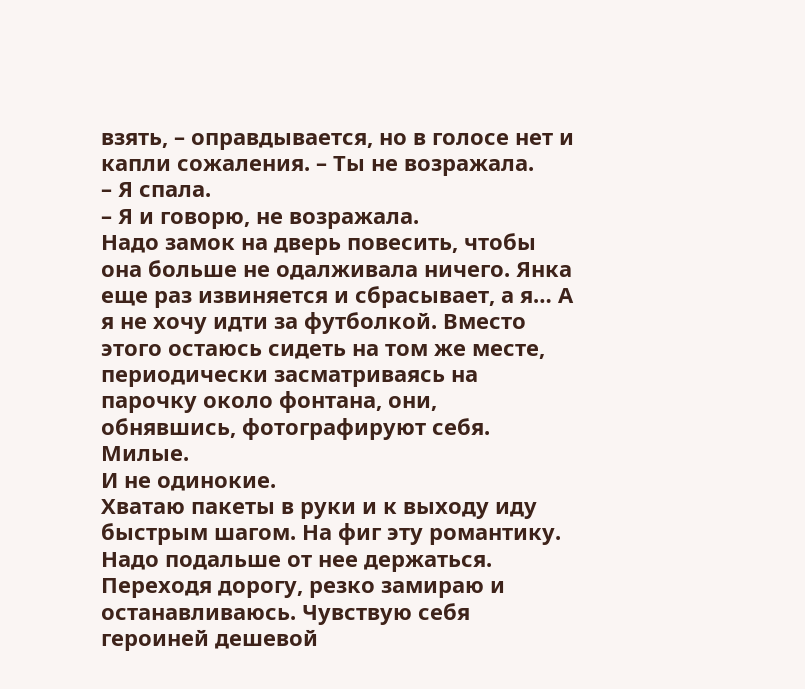взять, – оправдывается, но в голосе нет и капли сожаления. – Ты не возражала.
– Я спала.
– Я и говорю, не возражала.
Надо замок на дверь повесить, чтобы она больше не одалживала ничего. Янка еще раз извиняется и сбрасывает, а я… А я не хочу идти за футболкой. Вместо этого остаюсь сидеть на том же месте, периодически засматриваясь на парочку около фонтана, они, обнявшись, фотографируют себя.
Милые.
И не одинокие.
Хватаю пакеты в руки и к выходу иду быстрым шагом. На фиг эту романтику. Надо подальше от нее держаться. Переходя дорогу, резко замираю и останавливаюсь. Чувствую себя героиней дешевой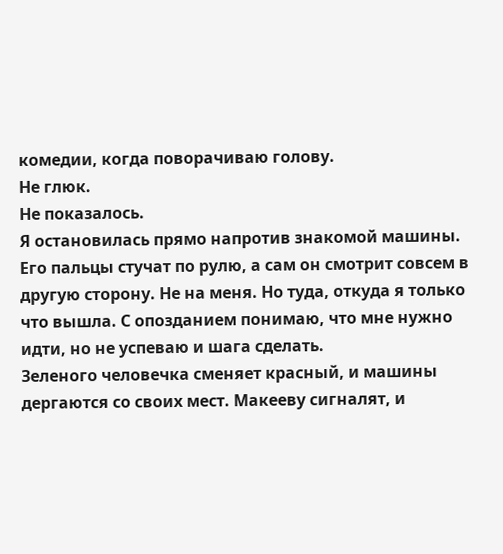комедии, когда поворачиваю голову.
Не глюк.
Не показалось.
Я остановилась прямо напротив знакомой машины.
Его пальцы стучат по рулю, а сам он смотрит совсем в другую сторону. Не на меня. Но туда, откуда я только что вышла. С опозданием понимаю, что мне нужно идти, но не успеваю и шага сделать.
Зеленого человечка сменяет красный, и машины дергаются со своих мест. Макееву сигналят, и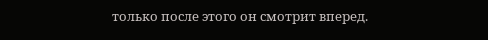только после этого он смотрит вперед.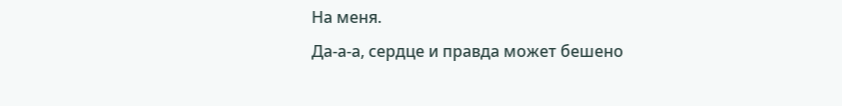На меня.
Да-а-а, сердце и правда может бешено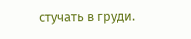стучать в груди.